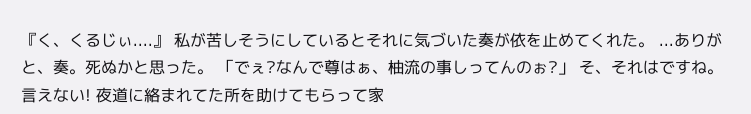『く、くるじぃ....』 私が苦しそうにしているとそれに気づいた奏が依を止めてくれた。 ...ありがと、奏。死ぬかと思った。 「でぇ?なんで尊はぁ、柚流の事しってんのぉ?」 そ、それはですね。 言えない! 夜道に絡まれてた所を助けてもらって家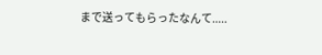まで送ってもらったなんて.....